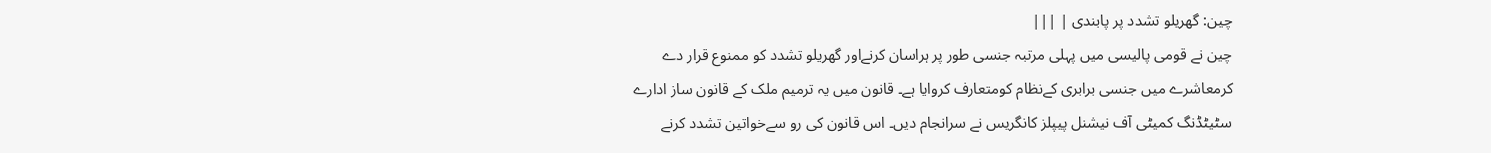چین: گھریلو تشدد پر پابندی | |||
چین نے قومی پالیسی میں پہلی مرتبہ جنسی طور پر ہراسان کرنےاور گھریلو تشدد کو ممنوع قرار دے کرمعاشرے میں جنسی برابری کےنظام کومتعارف کروایا ہے۔ قانون میں یہ ترمیم ملک کے قانون ساز ادارے سٹیٹڈنگ کمیٹی آف نیشنل پیپلز کانگریس نے سرانجام دیں۔ اس قانون کی رو سےخواتین تشدد کرنے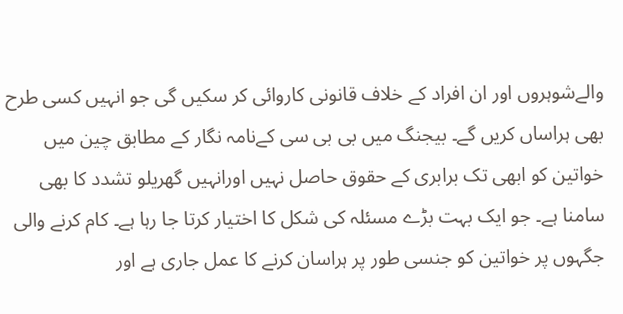والےشوہروں اور ان افراد کے خلاف قانونی کاروائی کر سکیں گی جو انہیں کسی طرح بھی ہراساں کریں گے۔ بیجنگ میں بی بی سی کےنامہ نگار کے مطابق چین میں خواتین کو ابھی تک برابری کے حقوق حاصل نہیں اورانہیں گھریلو تشدد کا بھی سامنا ہے۔ جو ایک بہت بڑے مسئلہ کی شکل کا اختیار کرتا جا رہا ہے۔ کام کرنے والی جگہوں پر خواتین کو جنسی طور پر ہراسان کرنے کا عمل جاری ہے اور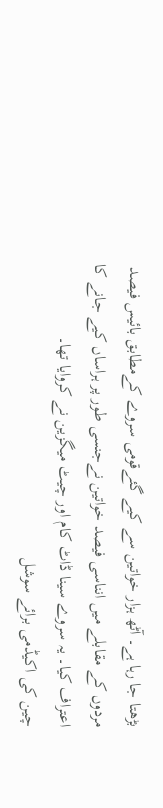بڑھتا جا رہا ہے۔ آٹھ ہزار خواتین سے کیے گئےقومی سروے کےمطابق بائیس فیصد مردوں کے مقابلے میں انناسی فیصد خواتین نےجنسی طور پر ہراساں کیے جانے کا اعتراف کیا۔ یہ سروے سینا ڈاٹ کام اور چیٹ میگزین نے کروایا تھا۔
چین کی اکیڈمی برائے سوشل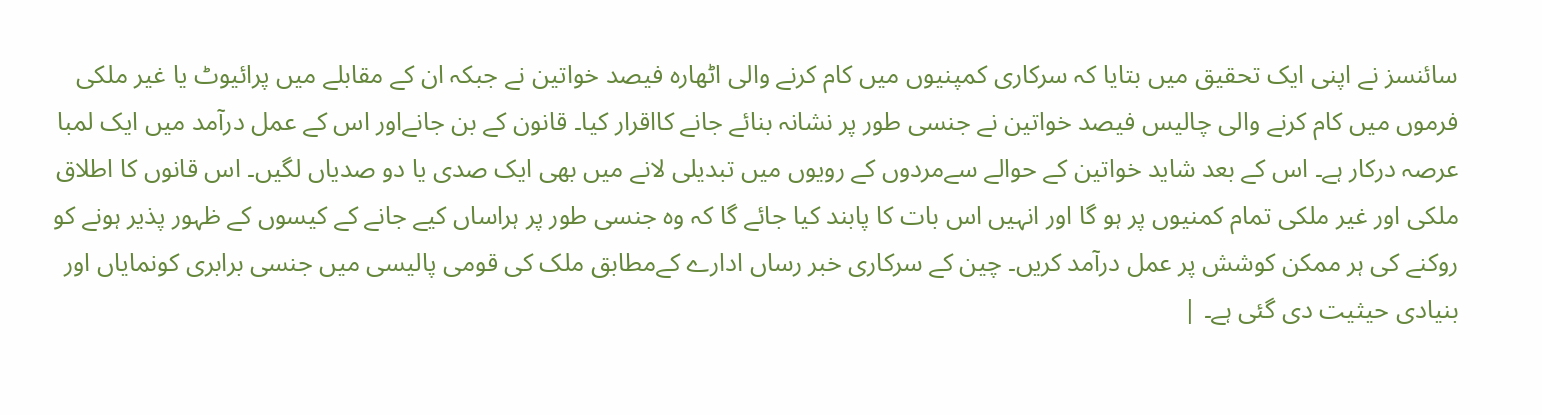سائنسز نے اپنی ایک تحقیق میں بتایا کہ سرکاری کمپنیوں میں کام کرنے والی اٹھارہ فیصد خواتین نے جبکہ ان کے مقابلے میں پرائیوٹ یا غیر ملکی فرموں میں کام کرنے والی چالیس فیصد خواتین نے جنسی طور پر نشانہ بنائے جانے کااقرار کیا۔ قانون کے بن جانےاور اس کے عمل درآمد میں ایک لمبا عرصہ درکار ہے۔ اس کے بعد شاید خواتین کے حوالے سےمردوں کے رویوں میں تبدیلی لانے میں بھی ایک صدی یا دو صدیاں لگیں۔ اس قانوں کا اطلاق ملکی اور غیر ملکی تمام کمنیوں پر ہو گا اور انہیں اس بات کا پابند کیا جائے گا کہ وہ جنسی طور پر ہراساں کیے جانے کے کیسوں کے ظہور پذیر ہونے کو روکنے کی ہر ممکن کوشش پر عمل درآمد کریں۔ چین کے سرکاری خبر رساں ادارے کےمطابق ملک کی قومی پالیسی میں جنسی برابری کونمایاں اور بنیادی حیثیت دی گئی ہے۔ |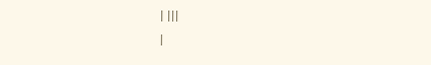| |||
|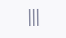|||